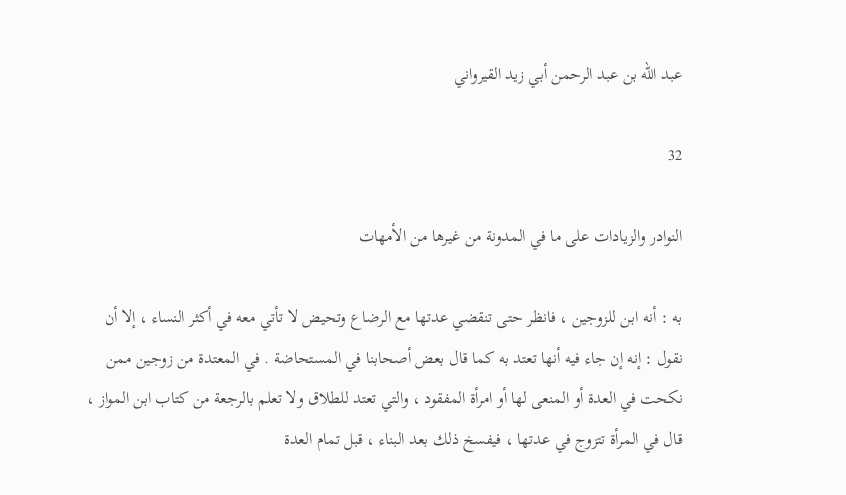عبد الله بن عبد الرحمن أبي زيد القيرواني

32

النوادر والزيادات على ما في المدونة من غيرها من الأمهات

به : أنه ابن للزوجين ، فانظر حتى تنقضي عدتها مع الرضاع وتحيض لا تأتي معه في أكثر النساء ، إلا أن نقول : إنه إن جاء فيه أنها تعتد به كما قال بعض أصحابنا في المستحاضة . في المعتدة من زوجين ممن نكحت في العدة أو المنعى لها أو امرأة المفقود ، والتي تعتد للطلاق ولا تعلم بالرجعة من كتاب ابن المواز ، قال في المرأة تتزوج في عدتها ، فيفسخ ذلك بعد البناء ، قبل تمام العدة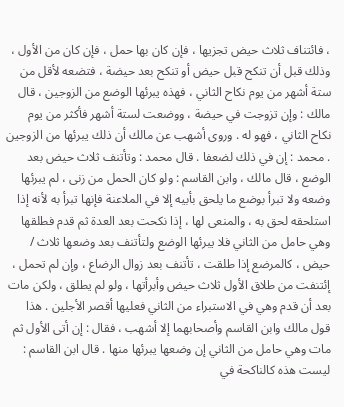، فائتناف ثلاث حيض تجزيها ، فإن كان بها حمل ، فإن كان من الأول ، وذلك قبل أن تنكح قبل حيض أو تنكح بعد حيضة ، فتضعه لأقل من ستة أشهر من يوم نكاح الثاني ، فهذه يبرئها الوضع من الزوجين ، قال مالك : وإن تزوجت في حيضة ، ووضعت لستة أشهر فأكثر من يوم نكاح الثاني ، فهو له . وروى أشهب عن مالك أن ذلك يبرئها من الزوجين . محمد : إن في ذلك لضعفا . قال محمد : وتأتنف ثلاث حيض بعد الوضع ، قال مالك ، وابن القاسم : ولو كان الحمل من زنى ، لم يبرئها وضعه ولا تبرأ بوضع ما يلحق بأبيه إلا في الملاعنة فإنها تبرأ به لأنه إذا استلحقه لحق به ، والمنعى لها ، إذا نكحت بعد العدة ثم قدم فطلقها وهي حامل من الثاني فلا يبرئها الوضع ولتأتنف بعد وضعها ثلاث / حيض ، كالمرضع إذا طلقت ، تأتنف بعد زوال الرضاع ، وإن لم تحمل ، إئتنفت من طلاق الأول ثلاث حيض وأبرأتها ، ولو لم يطلق ، ولكن مات بعد أن قدم وهي في الاستبراء من الثاني فعليها أقصر الأجلين . هذا قول مالك وابن القاسم وأصحابهما إلا أشهب ، فقال : إن أتى الأول ثم مات وهي حامل من الثاني إن وضعها يبرئها منها . قال ابن القاسم : ليست هذه كالناكحة في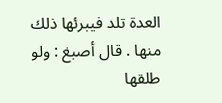العدة تلد فيبرئها ذلك منها . قال أصبغ : ولو طلقها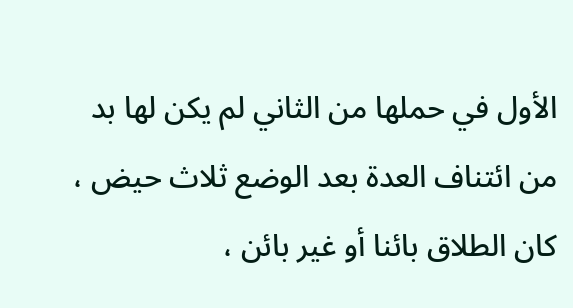الأول في حملها من الثاني لم يكن لها بد من ائتناف العدة بعد الوضع ثلاث حيض ، كان الطلاق بائنا أو غير بائن ،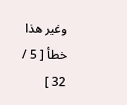وغير هذا خطأ [ 5 / 32 ]